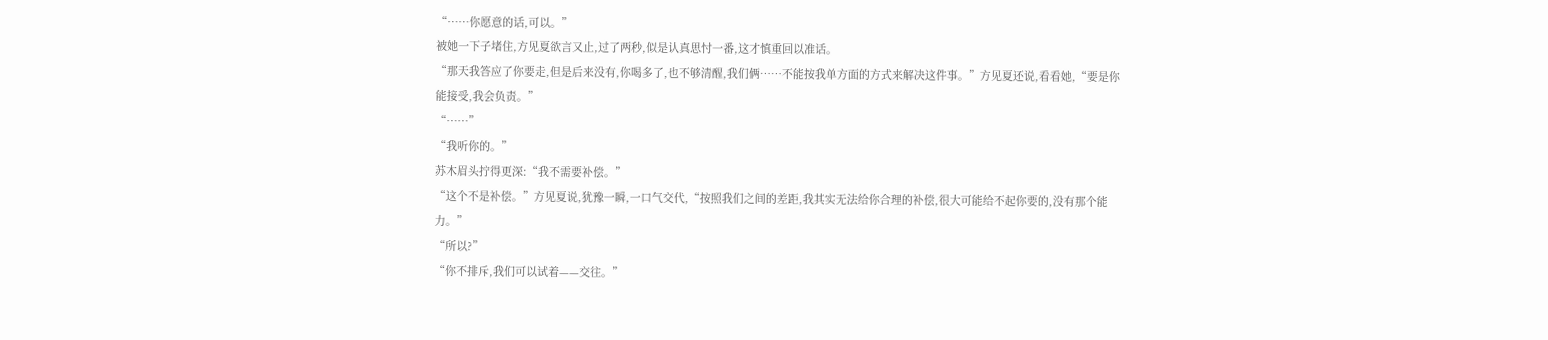“……你愿意的话,可以。”
被她一下子堵住,方见夏欲言又止,过了两秒,似是认真思忖一番,这才慎重回以准话。
“那天我答应了你要走,但是后来没有,你喝多了,也不够清醒,我们俩……不能按我单方面的方式来解决这件事。”方见夏还说,看看她,“要是你能接受,我会负责。”
“……”
“我听你的。”
苏木眉头拧得更深:“我不需要补偿。”
“这个不是补偿。”方见夏说,犹豫一瞬,一口气交代,“按照我们之间的差距,我其实无法给你合理的补偿,很大可能给不起你要的,没有那个能力。”
“所以?”
“你不排斥,我们可以试着——交往。”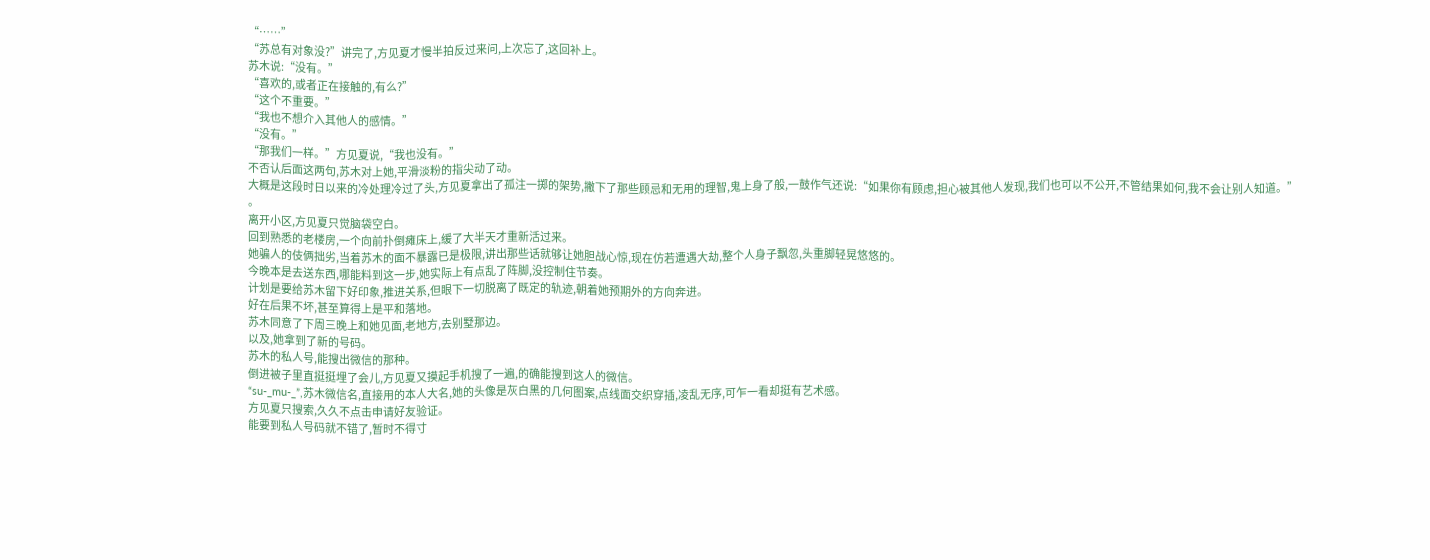“……”
“苏总有对象没?”讲完了,方见夏才慢半拍反过来问,上次忘了,这回补上。
苏木说:“没有。”
“喜欢的,或者正在接触的,有么?”
“这个不重要。”
“我也不想介入其他人的感情。”
“没有。”
“那我们一样。”方见夏说,“我也没有。”
不否认后面这两句,苏木对上她,平滑淡粉的指尖动了动。
大概是这段时日以来的冷处理冷过了头,方见夏拿出了孤注一掷的架势,撇下了那些顾忌和无用的理智,鬼上身了般,一鼓作气还说:“如果你有顾虑,担心被其他人发现,我们也可以不公开,不管结果如何,我不会让别人知道。”
。
离开小区,方见夏只觉脑袋空白。
回到熟悉的老楼房,一个向前扑倒瘫床上,缓了大半天才重新活过来。
她骗人的伎俩拙劣,当着苏木的面不暴露已是极限,讲出那些话就够让她胆战心惊,现在仿若遭遇大劫,整个人身子飘忽,头重脚轻晃悠悠的。
今晚本是去送东西,哪能料到这一步,她实际上有点乱了阵脚,没控制住节奏。
计划是要给苏木留下好印象,推进关系,但眼下一切脱离了既定的轨迹,朝着她预期外的方向奔进。
好在后果不坏,甚至算得上是平和落地。
苏木同意了下周三晚上和她见面,老地方,去别墅那边。
以及,她拿到了新的号码。
苏木的私人号,能搜出微信的那种。
倒进被子里直挺挺埋了会儿,方见夏又摸起手机搜了一遍,的确能搜到这人的微信。
“su-_mu-_”,苏木微信名,直接用的本人大名,她的头像是灰白黑的几何图案,点线面交织穿插,凌乱无序,可乍一看却挺有艺术感。
方见夏只搜索,久久不点击申请好友验证。
能要到私人号码就不错了,暂时不得寸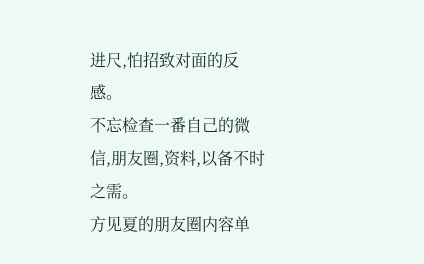进尺,怕招致对面的反感。
不忘检查一番自己的微信,朋友圈,资料,以备不时之需。
方见夏的朋友圈内容单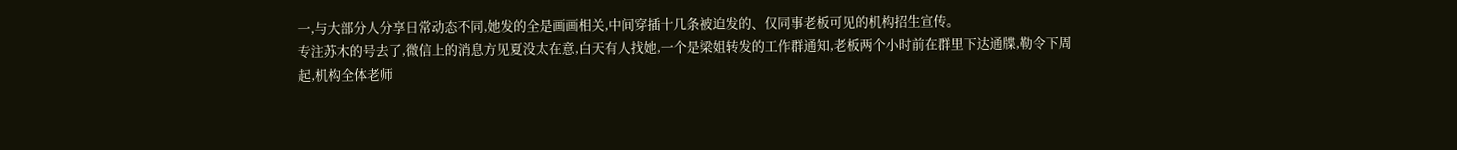一,与大部分人分享日常动态不同,她发的全是画画相关,中间穿插十几条被迫发的、仅同事老板可见的机构招生宣传。
专注苏木的号去了,微信上的消息方见夏没太在意,白天有人找她,一个是梁姐转发的工作群通知,老板两个小时前在群里下达通牒,勒令下周起,机构全体老师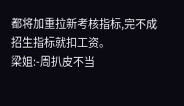都将加重拉新考核指标,完不成招生指标就扣工资。
梁姐:-周扒皮不当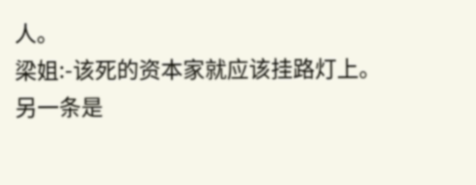人。
梁姐:-该死的资本家就应该挂路灯上。
另一条是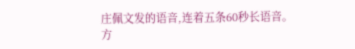庄佩文发的语音,连着五条60秒长语音。
方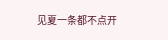见夏一条都不点开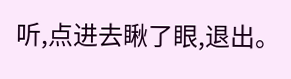听,点进去瞅了眼,退出。